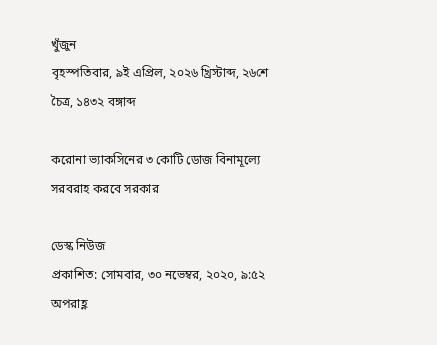খুঁজুন
বৃহস্পতিবার, ৯ই এপ্রিল, ২০২৬ খ্রিস্টাব্দ, ২৬শে চৈত্র, ১৪৩২ বঙ্গাব্দ

করোনা ভ্যাকসিনের ৩ কোটি ডোজ বিনামূল্যে সরবরাহ করবে সরকার

ডেস্ক নিউজ
প্রকাশিত: সোমবার, ৩০ নভেম্বর, ২০২০, ৯:৫২ অপরাহ্ণ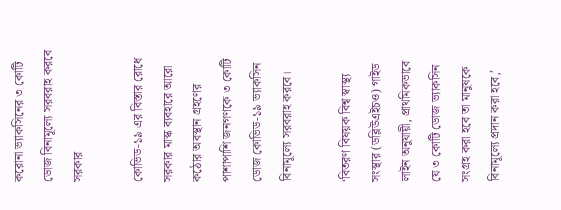করোনা ভ্যাকসিনের ৩ কোটি ডোজ বিনামূল্যে সরবরাহ করবে সরকার

কোভিড-১৯ এর বিস্তার রোধে সরকার মাস্ক ব্যবহারে আরো কঠোর অবস্থান গ্রহণের পাশাপাশি জনগণকে ৩ কোটি ডোজ কোভিড-১৯ ভ্যাকসিন বিনামূল্যে সরবরাহ করবে।

‘বিতরণ বিষয়ক বিশ্ব স্বাস্থ্য সংস্থার (ডব্লিউএইচও) গাইড লাইন অনুযায়ী, প্রাথমিকভাবে যে ৩ কোটি ডোজ ভ্যাকসিন সংগ্রহ করা হবে তা মানুষকে বিনামূল্যে প্রদান করা হবে,’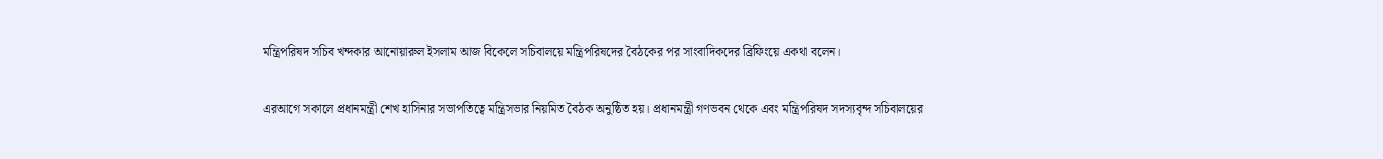মন্ত্রিপরিষদ সচিব খন্দকার আনোয়ারুল ইসলাম আজ বিকেলে সচিবালয়ে মন্ত্রিপরিষদের বৈঠকের পর সাংবাদিকদের ব্রিফিংয়ে একথা বলেন।

এরআগে সকালে প্রধানমন্ত্রী শেখ হাসিনার সভাপতিত্বে মন্ত্রিসভার নিয়মিত বৈঠক অনুষ্ঠিত হয়। প্রধানমন্ত্রী গণভবন থেকে এবং মন্ত্রিপরিষদ সদস্যবৃন্দ সচিবালয়ের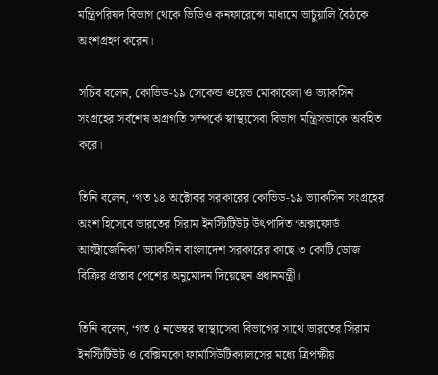মন্ত্রিপরিষদ বিভাগ থেকে ভিডিও কনফারেন্সে মাধ্যমে ভার্চুয়ালি বৈঠকে অংশগ্রহণ করেন।

সচিব বলেন, কোভিড-১৯ সেকেন্ড ওয়েভ মোকাবেলা ও ভ্যাকসিন সংগ্রহের সর্বশেষ অগ্রগতি সম্পর্কে স্বাস্থ্যসেবা বিভাগ মন্ত্রিসভাকে অবহিত করে।

তিনি বলেন, ‘গত ১৪ অক্টোবর সরকারের কোভিড-১৯ ভ্যাকসিন সংগ্রহের অংশ হিসেবে ভারতের সিরাম ইনস্টিটিউট উৎপাদিত ‘অক্সফোর্ড আল্ট্রাজেনিকা’ ভ্যাকসিন বাংলাদেশ সরকারের কাছে ৩ কোটি ডোজ বিক্রির প্রস্তাব পেশের অনুমোদন দিয়েছেন প্রধানমন্ত্রী।

তিনি বলেন, ‘গত ৫ নভেম্বর স্বাস্থ্যসেবা বিভাগের সাথে ভারতের সিরাম ইনস্টিটিউট ও বেক্সিমকো ফার্মাসিউটিক্যালসের মধ্যে ত্রিপক্ষীয়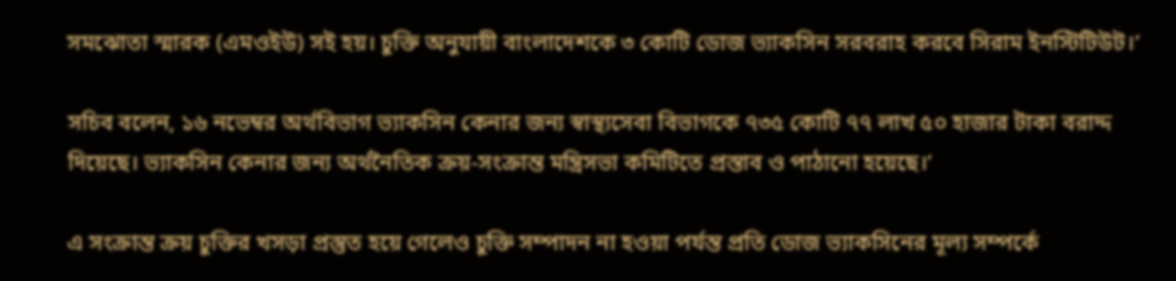সমঝোতা স্মারক (এমওইউ) সই হয়। চুক্তি অনুযায়ী বাংলাদেশকে ৩ কোটি ডোজ ভ্যাকসিন সরবরাহ করবে সিরাম ইনস্টিটিউট।’

সচিব বলেন, ১৬ নভেম্বর অর্থবিভাগ ভ্যাকসিন কেনার জন্য স্বাস্থ্যসেবা বিভাগকে ৭৩৫ কোটি ৭৭ লাখ ৫০ হাজার টাকা বরাদ্দ দিয়েছে। ভ্যাকসিন কেনার জন্য অর্থনৈতিক ক্রয়-সংক্রান্ত মন্ত্রিসভা কমিটিতে প্রস্তাব ও পাঠানো হয়েছে।’

এ সংক্রান্ত ক্রয় চুক্তির খসড়া প্রস্তুত হয়ে গেলেও চুক্তি সম্পাদন না হওয়া পর্যন্ত প্রতি ডোজ ভ্যাকসিনের মূল্য সম্পর্কে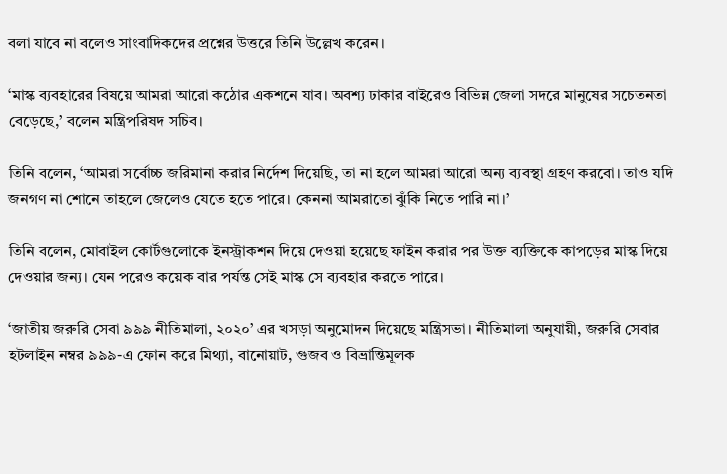বলা যাবে না বলেও সাংবাদিকদের প্রশ্নের উত্তরে তিনি উল্লেখ করেন।

‘মাস্ক ব্যবহারের বিষয়ে আমরা আরো কঠোর একশনে যাব। অবশ্য ঢাকার বাইরেও বিভিন্ন জেলা সদরে মানুষের সচেতনতা বেড়েছে,’ বলেন মন্ত্রিপরিষদ সচিব।

তিনি বলেন, ‘আমরা সর্বোচ্চ জরিমানা করার নির্দেশ দিয়েছি, তা না হলে আমরা আরো অন্য ব্যবস্থা গ্রহণ করবো। তাও যদি জনগণ না শোনে তাহলে জেলেও যেতে হতে পারে। কেননা আমরাতো ঝুঁকি নিতে পারি না।’

তিনি বলেন, মোবাইল কোর্টগুলোকে ইনস্ট্রাকশন দিয়ে দেওয়া হয়েছে ফাইন করার পর উক্ত ব্যক্তিকে কাপড়ের মাস্ক দিয়ে দেওয়ার জন্য। যেন পরেও কয়েক বার পর্যন্ত সেই মাস্ক সে ব্যবহার করতে পারে।

‘জাতীয় জরুরি সেবা ৯৯৯ নীতিমালা, ২০২০’ এর খসড়া অনুমোদন দিয়েছে মন্ত্রিসভা। নীতিমালা অনুযায়ী, জরুরি সেবার হটলাইন নম্বর ৯৯৯-এ ফোন করে মিথ্যা, বানোয়াট, গুজব ও বিভ্রান্তিমূলক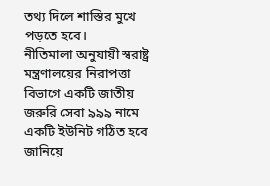তথ্য দিলে শাস্তির মুখে পড়তে হবে।
নীতিমালা অনুযায়ী স্বরাষ্ট্র মন্ত্রণালয়ের নিরাপত্তা বিভাগে একটি জাতীয় জরুরি সেবা ৯৯৯ নামে একটি ইউনিট গঠিত হবে জানিয়ে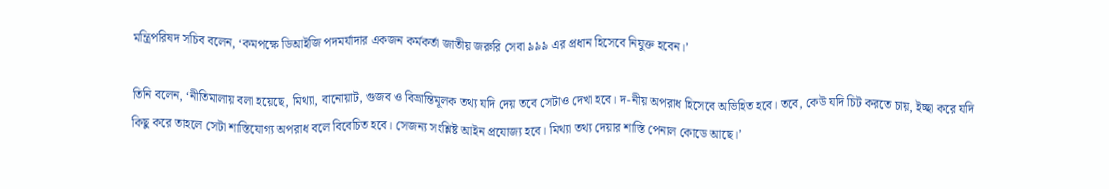মন্ত্রিপরিষদ সচিব বলেন, ‘কমপক্ষে ডিআইজি পদমর্যাদার একজন কর্মকর্তা জাতীয় জরুরি সেবা ৯৯৯ এর প্রধান হিসেবে নিযুক্ত হবেন।’

তিনি বলেন, ‘নীতিমালায় বলা হয়েছে, মিথ্যা, বানোয়াট, গুজব ও বিভ্রান্তিমূলক তথ্য যদি দেয় তবে সেটাও দেখা হবে। দ-নীয় অপরাধ হিসেবে অভিহিত হবে। তবে, কেউ যদি চিট করতে চায়, ইচ্ছা করে যদি কিছু করে তাহলে সেটা শাস্তিযোগ্য অপরাধ বলে বিবেচিত হবে। সেজন্য সংশ্লিষ্ট আইন প্রযোজ্য হবে। মিথ্যা তথ্য দেয়ার শাস্তি পেনাল কোডে আছে।’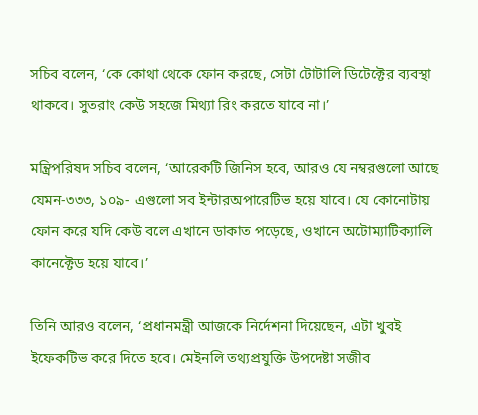সচিব বলেন, ‘কে কোথা থেকে ফোন করছে, সেটা টোটালি ডিটেক্টের ব্যবস্থা থাকবে। সুতরাং কেউ সহজে মিথ্যা রিং করতে যাবে না।’

মন্ত্রিপরিষদ সচিব বলেন, ‘আরেকটি জিনিস হবে, আরও যে নম্বরগুলো আছে যেমন-৩৩৩, ১০৯- এগুলো সব ইন্টারঅপারেটিভ হয়ে যাবে। যে কোনোটায় ফোন করে যদি কেউ বলে এখানে ডাকাত পড়েছে, ওখানে অটোম্যাটিক্যালি কানেক্টেড হয়ে যাবে।’

তিনি আরও বলেন, ‘প্রধানমন্ত্রী আজকে নির্দেশনা দিয়েছেন, এটা খুবই ইফেকটিভ করে দিতে হবে। মেইনলি তথ্যপ্রযুক্তি উপদেষ্টা সজীব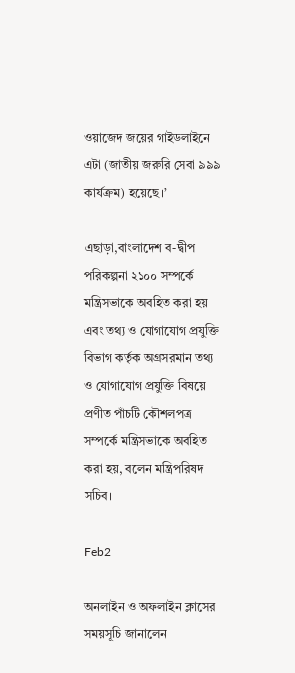ওয়াজেদ জয়ের গাইডলাইনে এটা (জাতীয় জরুরি সেবা ৯৯৯ কার্যক্রম) হয়েছে।’

এছাড়া,বাংলাদেশ ব-দ্বীপ পরিকল্পনা ২১০০ সম্পর্কে মন্ত্রিসভাকে অবহিত করা হয় এবং তথ্য ও যোগাযোগ প্রযুক্তি বিভাগ কর্তৃক অগ্রসরমান তথ্য ও যোগাযোগ প্রযুক্তি বিষয়ে প্রণীত পাঁচটি কৌশলপত্র সম্পর্কে মন্ত্রিসভাকে অবহিত করা হয়, বলেন মন্ত্রিপরিষদ সচিব।

Feb2

অনলাইন ও অফলাইন ক্লাসের সময়সূচি জানালেন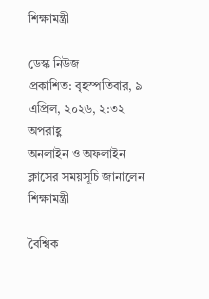শিক্ষামন্ত্রী

ডেস্ক নিউজ
প্রকাশিত: বৃহস্পতিবার, ৯ এপ্রিল, ২০২৬, ২:৩২ অপরাহ্ণ
অনলাইন ও অফলাইন ক্লাসের সময়সূচি জানালেন শিক্ষামন্ত্রী

বৈশ্বিক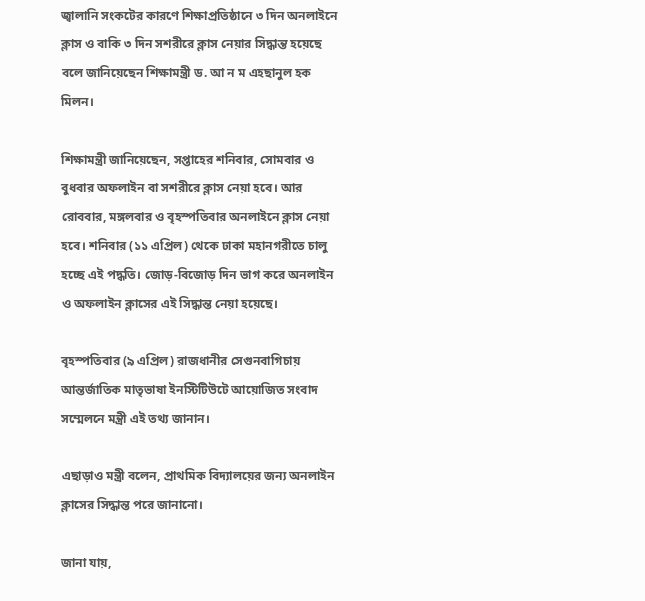জ্বালানি সংকটের কারণে শিক্ষাপ্রতিষ্ঠানে ৩ দিন অনলাইনে ক্লাস ও বাকি ৩ দিন সশরীরে ক্লাস নেয়ার সিদ্ধান্ত হয়েছে বলে জানিয়েছেন শিক্ষামন্ত্রী ড. আ ন ম এহছানুল হক মিলন।

শিক্ষামন্ত্রী জানিয়েছেন, সপ্তাহের শনিবার, সোমবার ও বুধবার অফলাইন বা সশরীরে ক্লাস নেয়া হবে। আর রোববার, মঙ্গলবার ও বৃহস্পতিবার অনলাইনে ক্লাস নেয়া হবে। শনিবার (১১ এপ্রিল) থেকে ঢাকা মহানগরীতে চালু হচ্ছে এই পদ্ধতি। জোড়-বিজোড় দিন ভাগ করে অনলাইন ও অফলাইন ক্লাসের এই সিদ্ধান্ত নেয়া হয়েছে।

বৃহস্পতিবার (৯ এপ্রিল) রাজধানীর সেগুনবাগিচায় আন্তর্জাতিক মাতৃভাষা ইনস্টিটিউটে আয়োজিত সংবাদ সম্মেলনে মন্ত্রী এই তথ্য জানান।

এছাড়াও মন্ত্রী বলেন, প্রাথমিক বিদ্যালয়ের জন্য অনলাইন ক্লাসের সিদ্ধান্ত পরে জানানো।

জানা যায়,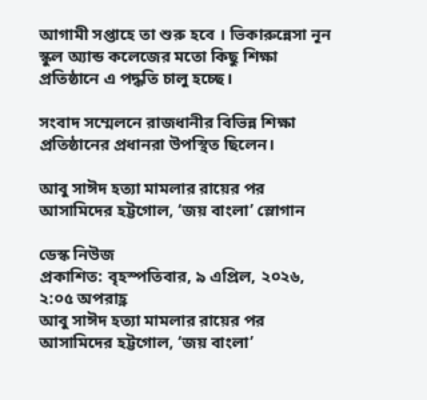আগামী সপ্তাহে তা শুরু হবে । ভিকারুন্নেসা নূন স্কুল অ্যান্ড কলেজের মতো কিছু শিক্ষা প্রতিষ্ঠানে এ পদ্ধতি চালু হচ্ছে।

সংবাদ সম্মেলনে রাজধানীর বিভিন্ন শিক্ষা প্রতিষ্ঠানের প্রধানরা উপস্থিত ছিলেন।

আবু সাঈদ হত্যা মামলার রায়ের পর আসামিদের হট্টগোল, ‘জয় বাংলা’ স্লোগান

ডেস্ক নিউজ
প্রকাশিত: বৃহস্পতিবার, ৯ এপ্রিল, ২০২৬, ২:০৫ অপরাহ্ণ
আবু সাঈদ হত্যা মামলার রায়ের পর আসামিদের হট্টগোল, ‘জয় বাংলা’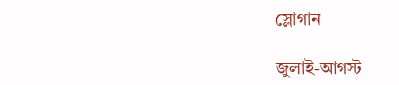স্লোগান

জুলাই-আগস্ট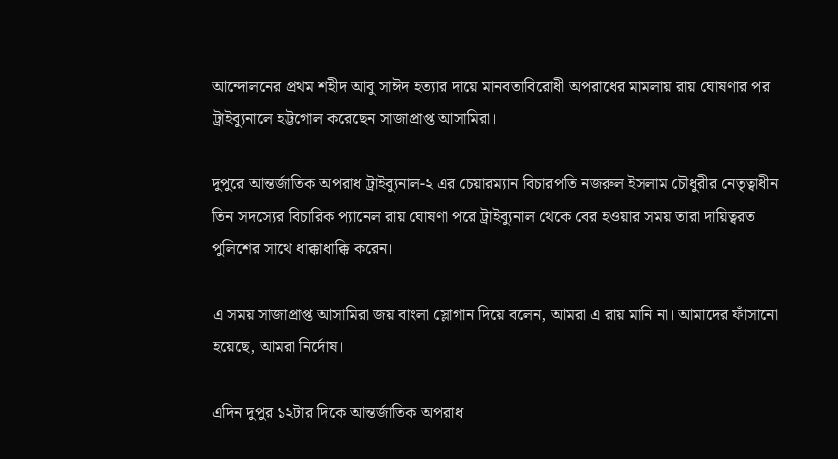আন্দোলনের প্রথম শহীদ আবু সাঈদ হত্যার দায়ে মানবতাবিরোধী অপরাধের মামলায় রায় ঘোষণার পর ট্রাইব্যুনালে হট্টগোল করেছেন সাজাপ্রাপ্ত আসামিরা।

দুপুরে আন্তর্জাতিক অপরাধ ট্রাইব্যুনাল-২ এর চেয়ারম্যান বিচারপতি নজরুল ইসলাম চৌধুরীর নেতৃত্বাধীন তিন সদস্যের বিচারিক প্যানেল রায় ঘোষণা পরে ট্রাইব্যুনাল থেকে বের হওয়ার সময় তারা দায়িত্বরত পুলিশের সাথে ধাক্কাধাক্কি করেন।

এ সময় সাজাপ্রাপ্ত আসামিরা জয় বাংলা স্লোগান দিয়ে বলেন, আমরা এ রায় মানি না। আমাদের ফাঁসানো হয়েছে, আমরা নির্দোষ।

এদিন দুপুর ১২টার দিকে আন্তর্জাতিক অপরাধ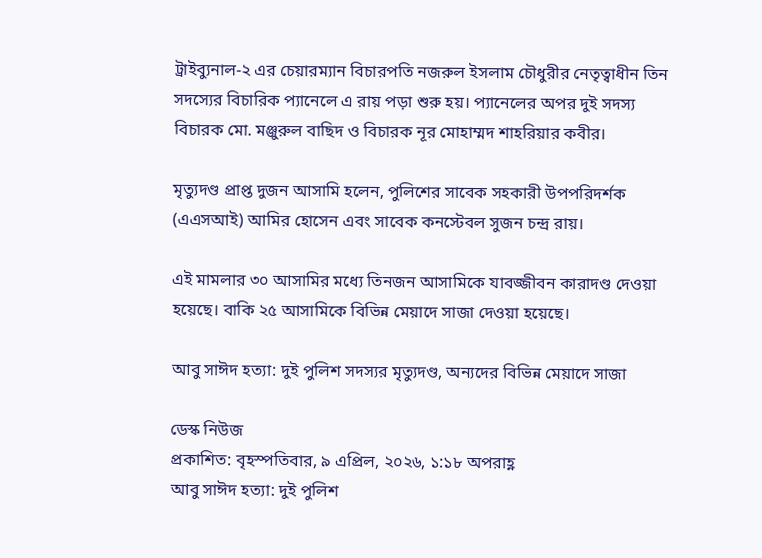ট্রাইব্যুনাল-২ এর চেয়ারম্যান বিচারপতি নজরুল ইসলাম চৌধুরীর নেতৃত্বাধীন তিন সদস্যের বিচারিক প্যানেলে এ রায় পড়া শুরু হয়। প্যানেলের অপর দুই সদস্য বিচারক মো. মঞ্জুরুল বাছিদ ও বিচারক নূর মোহাম্মদ শাহরিয়ার কবীর।

মৃত্যুদণ্ড প্রাপ্ত দুজন আসামি হলেন, পুলিশের সাবেক সহকারী উপপরিদর্শক (এএসআই) আমির হোসেন এবং সাবেক কনস্টেবল সুজন চন্দ্র রায়।

এই মামলার ৩০ আসামির মধ্যে তিনজন আসামিকে যাবজ্জীবন কারাদণ্ড দেওয়া হয়েছে। বাকি ২৫ আসামিকে বিভিন্ন মেয়াদে সাজা দেওয়া হয়েছে।

আবু সাঈদ হত্যা: দুই পুলিশ সদস্যর মৃত্যুদণ্ড, অন্যদের বিভিন্ন মেয়াদে সাজা

ডেস্ক নিউজ
প্রকাশিত: বৃহস্পতিবার, ৯ এপ্রিল, ২০২৬, ১:১৮ অপরাহ্ণ
আবু সাঈদ হত্যা: দুই পুলিশ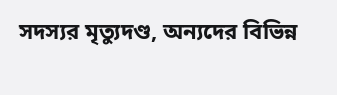সদস্যর মৃত্যুদণ্ড, অন্যদের বিভিন্ন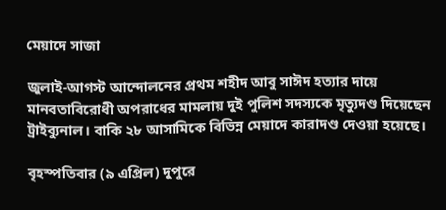মেয়াদে সাজা

জুলাই-আগস্ট আন্দোলনের প্রথম শহীদ আবু সাঈদ হত্যার দায়ে মানবতাবিরোধী অপরাধের মামলায় দুই পুলিশ সদস্যকে মৃত্যুদণ্ড দিয়েছেন ট্রাইব্যুনাল। বাকি ২৮ আসামিকে বিভিন্ন মেয়াদে কারাদণ্ড দেওয়া হয়েছে।

বৃহস্পতিবার (৯ এপ্রিল) দুপুরে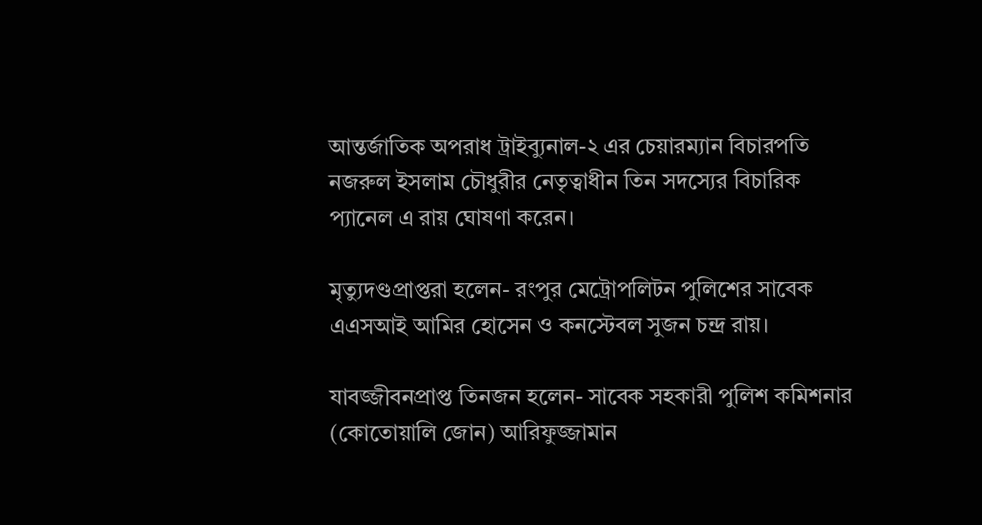আন্তর্জাতিক অপরাধ ট্রাইব্যুনাল-২ এর চেয়ারম্যান বিচারপতি নজরুল ইসলাম চৌধুরীর নেতৃত্বাধীন তিন সদস্যের বিচারিক প্যানেল এ রায় ঘোষণা করেন।

মৃত্যুদণ্ডপ্রাপ্তরা হলেন- রংপুর মেট্রোপলিটন পুলিশের সাবেক এএসআই আমির হোসেন ও কনস্টেবল সুজন চন্দ্র রায়।

যাবজ্জীবনপ্রাপ্ত তিনজন হলেন- সাবেক সহকারী পুলিশ কমিশনার (কোতোয়ালি জোন) আরিফুজ্জামান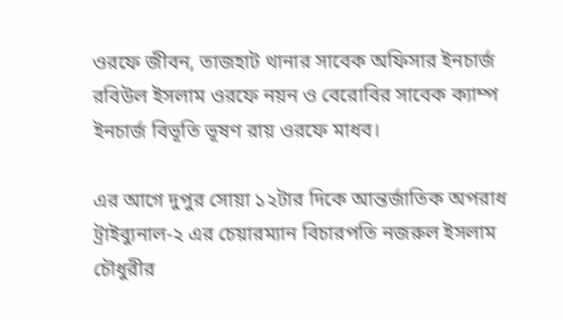ওরফে জীবন, তাজহাট থানার সাবেক অফিসার ইনচার্জ রবিউল ইসলাম ওরফে নয়ন ও বেরোবির সাবেক ক্যাম্প ইনচার্জ বিভূতি ভূষণ রায় ওরফে মাধব।

এর আগে দুপুর সোয়া ১২টার দিকে আন্তর্জাতিক অপরাধ ট্রাইব্যুনাল-২ এর চেয়ারম্যান বিচারপতি নজরুল ইসলাম চৌধুরীর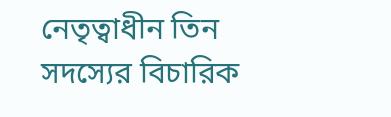নেতৃত্বাধীন তিন সদস্যের বিচারিক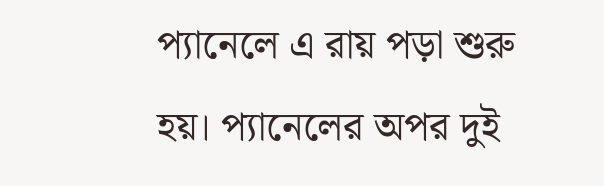প্যানেলে এ রায় পড়া শুরু হয়। প্যানেলের অপর দুই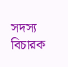সদস্য বিচারক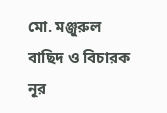মো. মঞ্জুরুল বাছিদ ও বিচারক নূর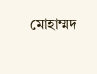মোহাম্মদ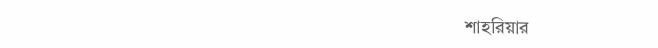শাহরিয়ার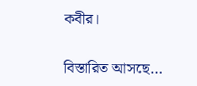কবীর।

বিস্তারিত আসছে…